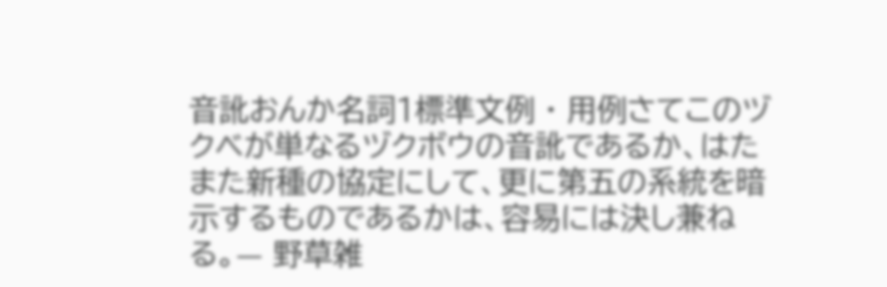音訛おんか名詞1標準文例 · 用例さてこのヅクベが単なるヅクボウの音訛であるか、はたまた新種の協定にして、更に第五の系統を暗示するものであるかは、容易には決し兼ねる。— 野草雑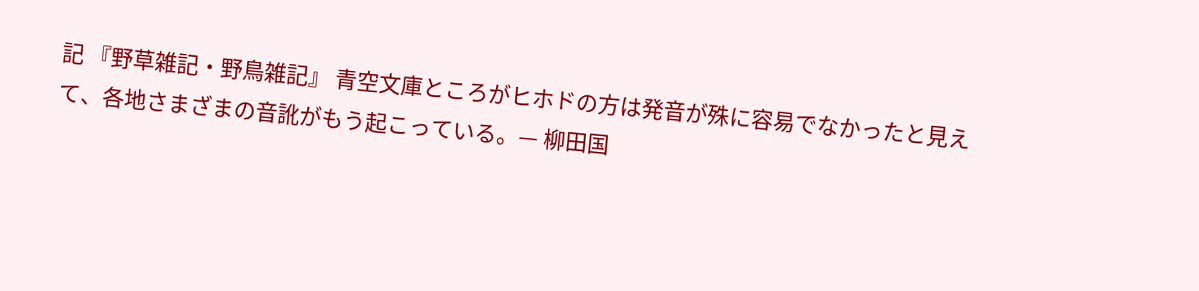記 『野草雑記・野鳥雑記』 青空文庫ところがヒホドの方は発音が殊に容易でなかったと見えて、各地さまざまの音訛がもう起こっている。— 柳田国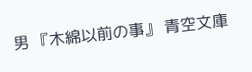男 『木綿以前の事』 青空文庫